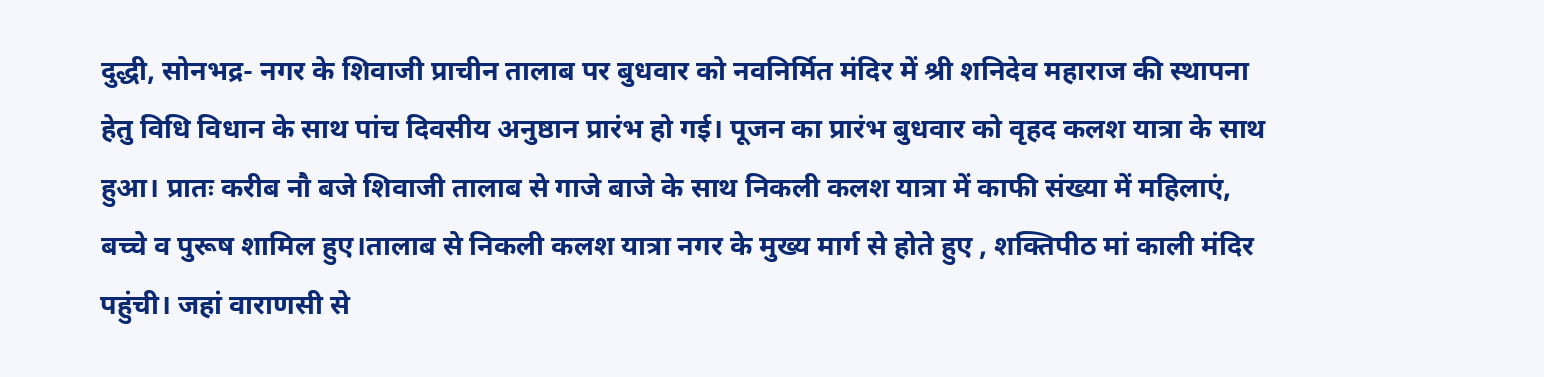दुद्धी, सोनभद्र- नगर के शिवाजी प्राचीन तालाब पर बुधवार को नवनिर्मित मंदिर में श्री शनिदेव महाराज की स्थापना हेतु विधि विधान के साथ पांच दिवसीय अनुष्ठान प्रारंभ हो गई। पूजन का प्रारंभ बुधवार को वृहद कलश यात्रा के साथ हुआ। प्रातः करीब नौ बजे शिवाजी तालाब से गाजे बाजे के साथ निकली कलश यात्रा में काफी संख्या में महिलाएं, बच्चे व पुरूष शामिल हुए।तालाब से निकली कलश यात्रा नगर के मुख्य मार्ग से होते हुए , शक्तिपीठ मां काली मंदिर पहुंची। जहां वाराणसी से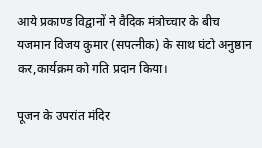आये प्रकाण्ड विद्वानों ने वैदिक मंत्रोच्चार के बीच यजमान विजय कुमार (सपत्नीक) के साथ घंटो अनुष्ठान कर,कार्यक्रम को गति प्रदान किया।

पूजन के उपरांत मंदिर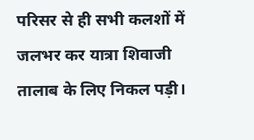परिसर से ही सभी कलशों में जलभर कर यात्रा शिवाजी तालाब के लिए निकल पड़ी।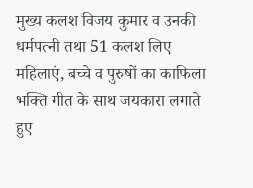मुख्य कलश विजय कुमार व उनकी धर्मपत्नी तथा 51 कलश लिए महिलाएं, बच्चे व पुरुषों का काफिला भक्ति गीत के साथ जयकारा लगाते हुए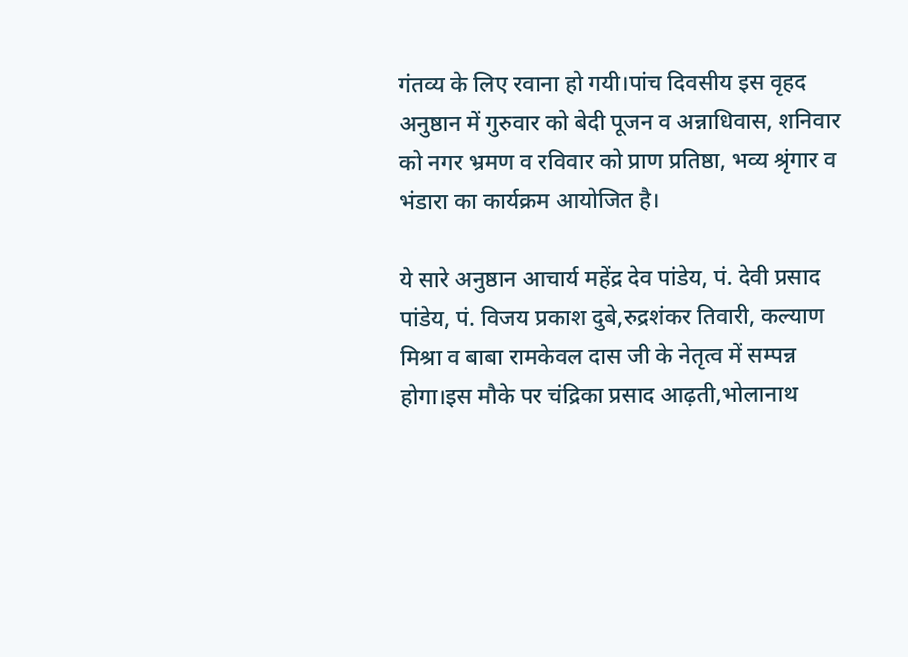गंतव्य के लिए रवाना हो गयी।पांच दिवसीय इस वृहद अनुष्ठान में गुरुवार को बेदी पूजन व अन्नाधिवास, शनिवार को नगर भ्रमण व रविवार को प्राण प्रतिष्ठा, भव्य श्रृंगार व भंडारा का कार्यक्रम आयोजित है।

ये सारे अनुष्ठान आचार्य महेंद्र देव पांडेय, पं. देवी प्रसाद पांडेय, पं. विजय प्रकाश दुबे,रुद्रशंकर तिवारी, कल्याण मिश्रा व बाबा रामकेवल दास जी के नेतृत्व में सम्पन्न होगा।इस मौके पर चंद्रिका प्रसाद आढ़ती,भोलानाथ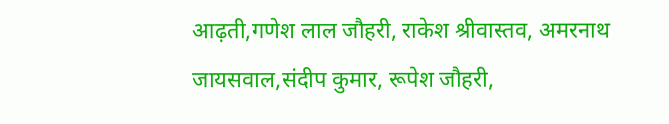आढ़ती,गणेश लाल जौहरी, राकेश श्रीवास्तव, अमरनाथ जायसवाल,संदीप कुमार, रूपेश जौहरी,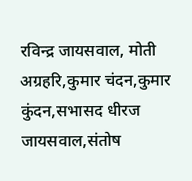रविन्द्र जायसवाल, मोती अग्रहरि,कुमार चंदन,कुमार कुंदन,सभासद धीरज जायसवाल,संतोष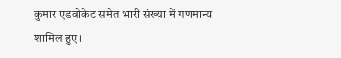कुमार एडवोकेट समेत भारी संख्या में गणमान्य शामिल हुए।